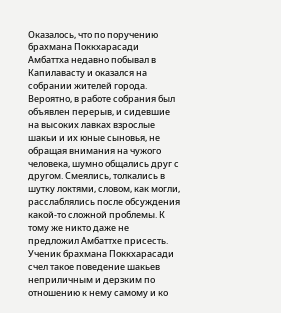Оказалось, что по поручению брахмана Поккхарасади Амбаттха недавно побывал в Капилавасту и оказался на собрании жителей города. Вероятно, в работе собрания был объявлен перерыв, и сидевшие на высоких лавках взрослые шакьи и их юные сыновья, не обращая внимания на чужого человека, шумно общались друг с другом. Смеялись, толкались в шутку локтями, словом, как могли, расслаблялись после обсуждения какой-то сложной проблемы. К тому же никто даже не предложил Амбаттхе присесть. Ученик брахмана Поккхарасади счел такое поведение шакьев неприличным и дерзким по отношению к нему самому и ко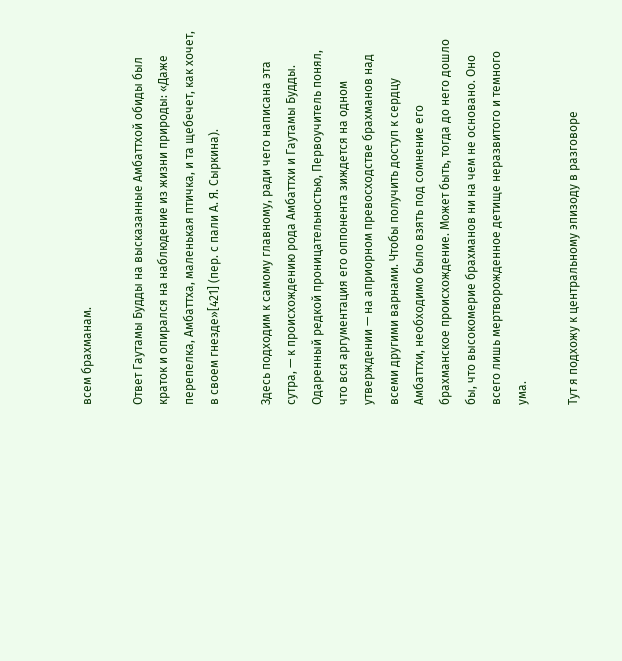всем брахманам.

Ответ Гаутамы Будды на высказанные Амбаттхой обиды был краток и опирался на наблюдение из жизни природы: «Даже перепелка, Амбаттха, маленькая птичка, и та щебечет, как хочет, в своем гнезде»[421] (пер. с пали А. Я. Сыркина).

Здесь подходим к самому главному, ради чего написана эта сутра, — к происхождению рода Амбаттхи и Гаутамы Будды. Одаренный редкой проницательностью, Первоучитель понял, что вся аргументация его оппонента зиждется на одном утверждении — на априорном превосходстве брахманов над всеми другими варнами. Чтобы получить доступ к сердцу Амбаттхи, необходимо было взять под сомнение его брахманское происхождение. Может быть, тогда до него дошло бы, что высокомерие брахманов ни на чем не основано. Оно всего лишь мертворожденное детище неразвитого и темного ума.

Тут я подхожу к центральному эпизоду в разговоре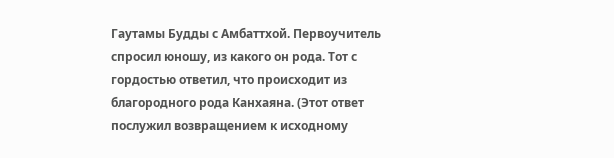Гаутамы Будды с Амбаттхой. Первоучитель спросил юношу, из какого он рода. Тот с гордостью ответил, что происходит из благородного рода Канхаяна. (Этот ответ послужил возвращением к исходному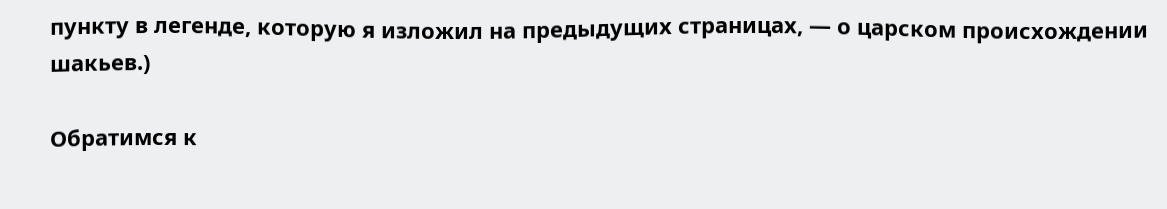пункту в легенде, которую я изложил на предыдущих страницах, — о царском происхождении шакьев.)

Обратимся к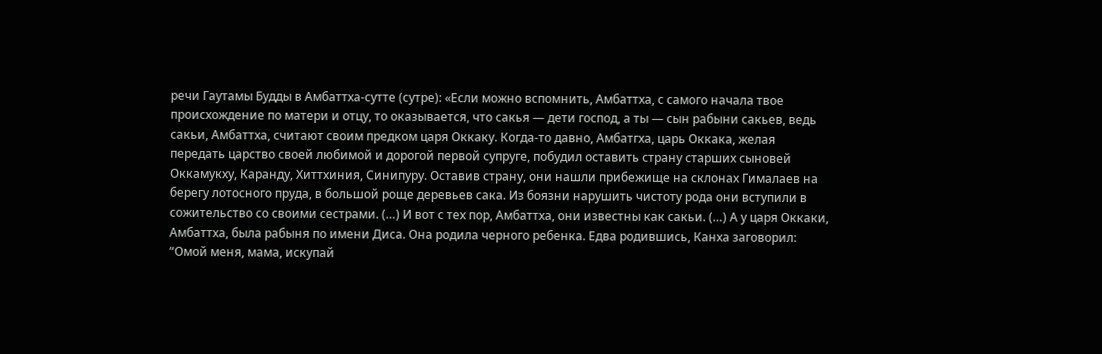речи Гаутамы Будды в Амбаттха-сутте (сутре): «Если можно вспомнить, Амбаттха, с самого начала твое происхождение по матери и отцу, то оказывается, что сакья — дети господ, а ты — сын рабыни сакьев, ведь сакьи, Амбаттха, считают своим предком царя Оккаку. Когда-то давно, Амбатгха, царь Оккака, желая передать царство своей любимой и дорогой первой супруге, побудил оставить страну старших сыновей Оккамукху, Каранду, Хиттхиния, Синипуру. Оставив страну, они нашли прибежище на склонах Гималаев на берегу лотосного пруда, в большой роще деревьев сака. Из боязни нарушить чистоту рода они вступили в сожительство со своими сестрами. (…) И вот с тех пор, Амбаттха, они известны как сакьи. (…) А у царя Оккаки, Амбаттха, была рабыня по имени Диса. Она родила черного ребенка. Едва родившись, Канха заговорил: “Омой меня, мама, искупай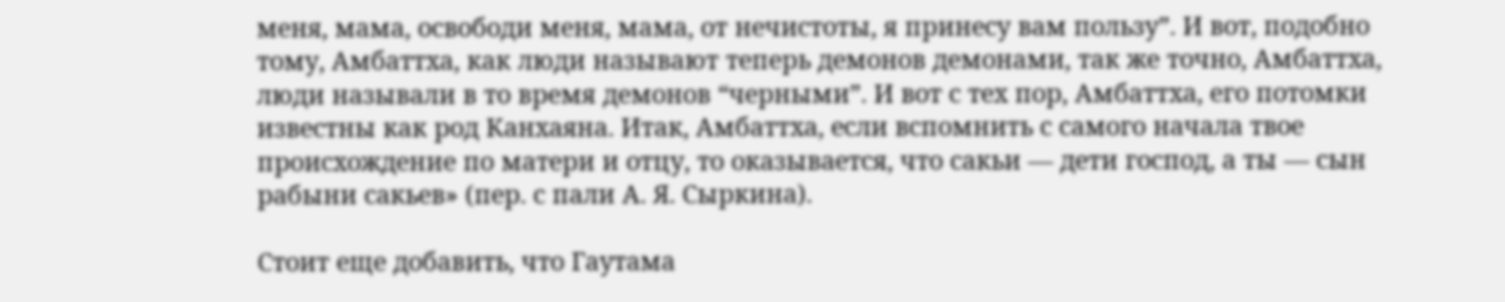меня, мама, освободи меня, мама, от нечистоты, я принесу вам пользу”. И вот, подобно тому, Амбаттха, как люди называют теперь демонов демонами, так же точно, Амбаттха, люди называли в то время демонов “черными”. И вот с тех пор, Амбаттха, его потомки известны как род Канхаяна. Итак, Амбаттха, если вспомнить с самого начала твое происхождение по матери и отцу, то оказывается, что сакьи — дети господ, а ты — сын рабыни сакьев» (пер. с пали А. Я. Сыркина).

Стоит еще добавить, что Гаутама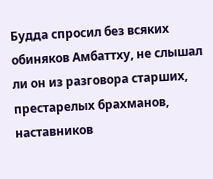Будда спросил без всяких обиняков Амбаттху, не слышал ли он из разговора старших, престарелых брахманов, наставников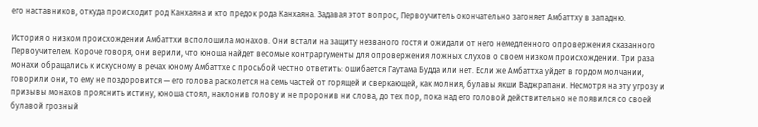его наставников, откуда происходит род Канхаяна и кто предок рода Канхаяна. Задавая этот вопрос, Первоучитель окончательно загоняет Амбаттху в западню.

История о низком происхождении Амбаттхи всполошила монахов. Они встали на защиту незваного гостя и ожидали от него немедленного опровержения сказанного Первоучителем. Короче говоря, они верили, что юноша найдет весомые контраргументы для опровержения ложных слухов о своем низком происхождении. Три раза монахи обращались к искусному в речах юному Амбаттхе с просьбой честно ответить: ошибается Гаутама Будда или нет. Если же Амбаттха уйдет в гордом молчании, говорили они, то ему не поздоровится — его голова расколется на семь частей от горящей и сверкающей, как молния, булавы якши Ваджрапани. Несмотря на эту угрозу и призывы монахов прояснить истину, юноша стоял, наклонив голову и не проронив ни слова, до тех пор, пока над его головой действительно не появился со своей булавой грозный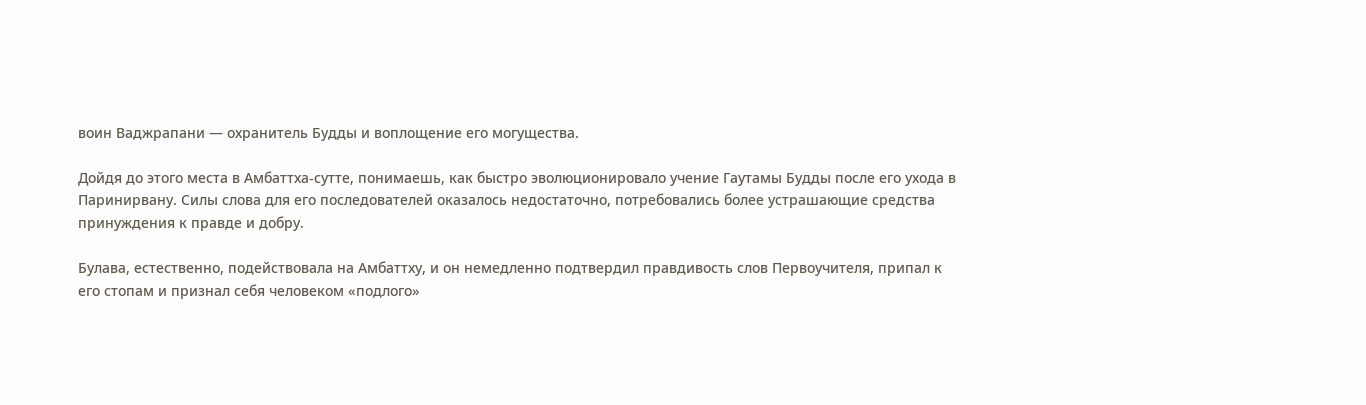воин Ваджрапани — охранитель Будды и воплощение его могущества.

Дойдя до этого места в Амбаттха-сутте, понимаешь, как быстро эволюционировало учение Гаутамы Будды после его ухода в Паринирвану. Силы слова для его последователей оказалось недостаточно, потребовались более устрашающие средства принуждения к правде и добру.

Булава, естественно, подействовала на Амбаттху, и он немедленно подтвердил правдивость слов Первоучителя, припал к его стопам и признал себя человеком «подлого»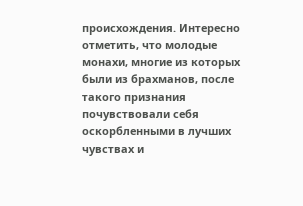происхождения. Интересно отметить, что молодые монахи, многие из которых были из брахманов, после такого признания почувствовали себя оскорбленными в лучших чувствах и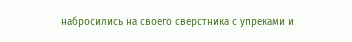набросились на своего сверстника с упреками и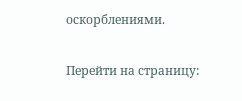оскорблениями.

Перейти на страницу: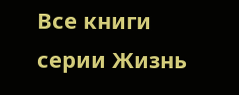Все книги серии Жизнь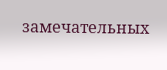замечательных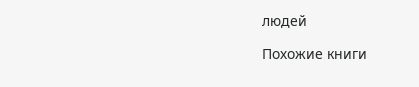людей

Похожие книги